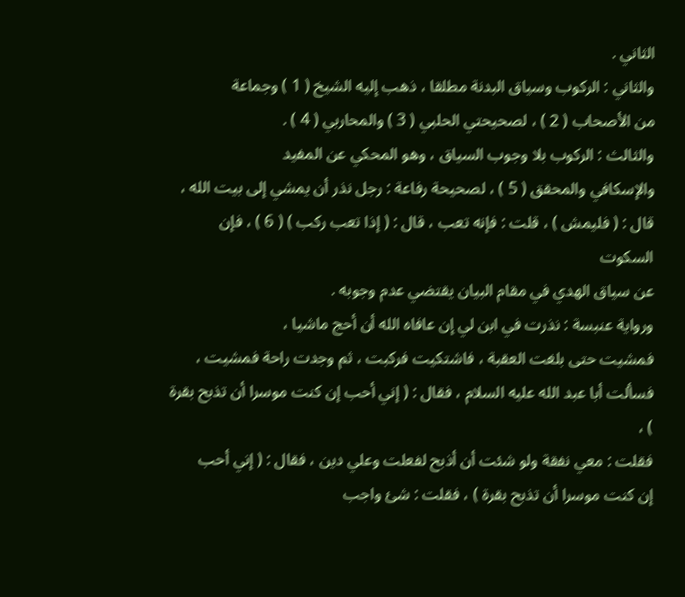الثاني .
والثاني : الركوب وسياق البدنة مطلقا ، ذهب إليه الشيخ ( 1 ) وجماعة
من الأصحاب ( 2 ) ، لصحيحتي الحلبي ( 3 ) والمحاربي ( 4 ) .
والثالث : الركوب بلا وجوب السياق ، وهو المحكي عن المفيد
والإسكافي والمحقق ( 5 ) ، لصحيحة رفاعة : رجل نذر أن يمشي إلى بيت الله ،
قال : ( فليمش ) ، قلت : فإنه تعب ، قال : ( إذا تعب ركب ) ( 6 ) ، فإن السكوت
عن سياق الهدي في مقام البيان يقتضي عدم وجوبه .
ورواية عنبسة : نذرت في ابن لي إن عافاه الله أن أحج ماشيا ،
فمشيت حتى بلغت العقبة ، فاشتكيت فركبت ، ثم وجدت راحة فمشيت ،
فسألت أبا عبد الله عليه السلام ، فقال : ( إني أحب إن كنت موسرا أن تذبح بقرة ) ،
فقلت : معي نفقة ولو شئت أن أذبح لفعلت وعلي دين ، فقال : ( إني أحب
إن كنت موسرا أن تذبح بقرة ) ، فقلت : شئ واجب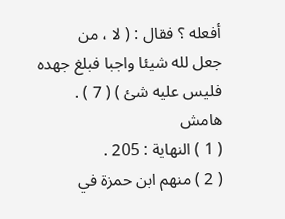أفعله ؟ فقال : ( لا ، من
جعل لله شيئا واجبا فبلغ جهده فليس عليه شئ ) ( 7 ) .
هامش
( 1 ) النهاية : 205 .
( 2 ) منهم ابن حمزة في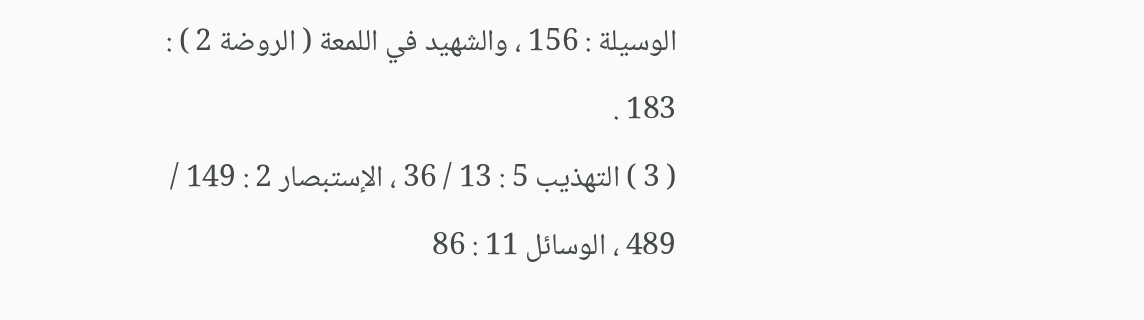الوسيلة : 156 ، والشهيد في اللمعة ( الروضة 2 ) : 183 .
( 3 ) التهذيب 5 : 13 / 36 ، الإستبصار 2 : 149 / 489 ، الوسائل 11 : 86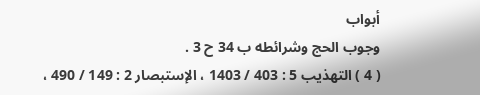أبواب
وجوب الحج وشرائطه ب 34 ح 3 .
( 4 ) التهذيب 5 : 403 / 1403 ، الإستبصار 2 : 149 / 490 ،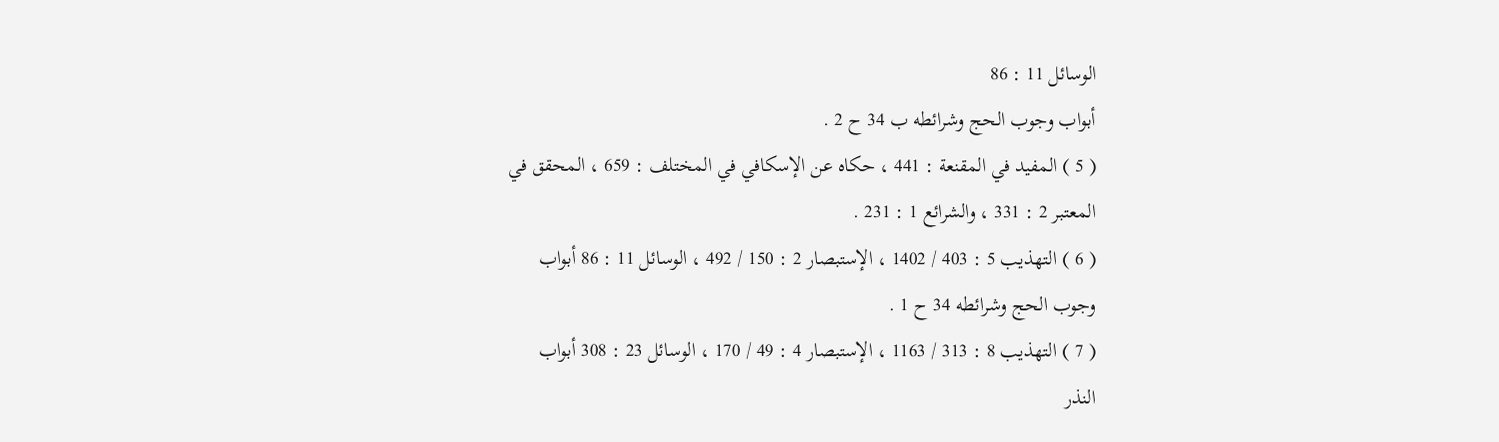الوسائل 11 : 86
أبواب وجوب الحج وشرائطه ب 34 ح 2 .
( 5 ) المفيد في المقنعة : 441 ، حكاه عن الإسكافي في المختلف : 659 ، المحقق في
المعتبر 2 : 331 ، والشرائع 1 : 231 .
( 6 ) التهذيب 5 : 403 / 1402 ، الإستبصار 2 : 150 / 492 ، الوسائل 11 : 86 أبواب
وجوب الحج وشرائطه 34 ح 1 .
( 7 ) التهذيب 8 : 313 / 1163 ، الإستبصار 4 : 49 / 170 ، الوسائل 23 : 308 أبواب
النذر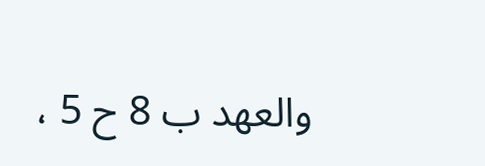والعهد ب 8 ح 5 ،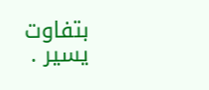بتفاوت يسير .